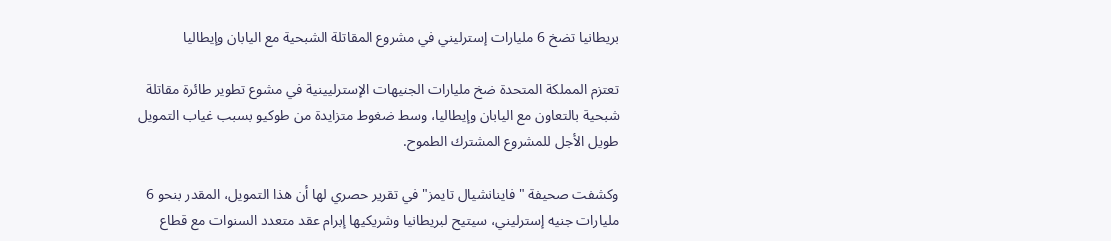بريطانيا تضخ 6 مليارات إسترليني في مشروع المقاتلة الشبحية مع اليابان وإيطاليا

تعتزم المملكة المتحدة ضخ مليارات الجنيهات الإسترليينية في مشوع تطوير طائرة مقاتلة شبحية بالتعاون مع اليابان وإيطاليا، وسط ضغوط متزايدة من طوكيو بسبب غياب التمويل طويل الأجل للمشروع المشترك الطموح.

وكشفت صحيفة "فاينانشيال تايمز" في تقرير حصري لها أن هذا التمويل، المقدر بنحو 6 مليارات جنيه إسترليني، سيتيح لبريطانيا وشريكيها إبرام عقد متعدد السنوات مع قطاع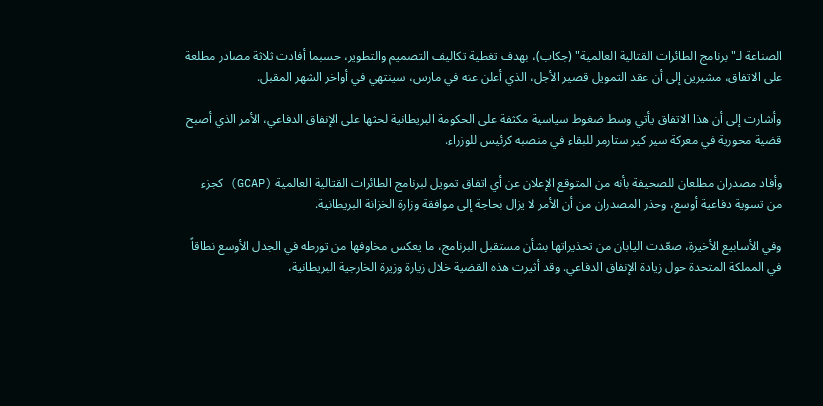الصناعة لـ"برنامج الطائرات القتالية العالمية" (جكاب)، بهدف تغطية تكاليف التصميم والتطوير، حسبما أفادت ثلاثة مصادر مطلعة على الاتفاق، مشيرين إلى أن عقد التمويل قصير الأجل، الذي أعلن عنه في مارس، سينتهي في أواخر الشهر المقبل.

وأشارت إلى أن هذا الاتفاق يأتي وسط ضغوط سياسية مكثفة على الحكومة البريطانية لحثها على الإنفاق الدفاعي، الأمر الذي أصبح قضية محورية في معركة سير كير ستارمر للبقاء في منصبه كرئيس للوزراء.

وأفاد مصدران مطلعان للصحيفة بأنه من المتوقع الإعلان عن أي اتفاق تمويل لبرنامج الطائرات القتالية العالمية (GCAP) كجزء من تسوية دفاعية أوسع، وحذر المصدران من أن الأمر لا يزال بحاجة إلى موافقة وزارة الخزانة البريطانية.

وفي الأسابيع الأخيرة، صعّدت اليابان من تحذيراتها بشأن مستقبل البرنامج، ما يعكس مخاوفها من تورطه في الجدل الأوسع نطاقاً في المملكة المتحدة حول زيادة الإنفاق الدفاعي. وقد أثيرت هذه القضية خلال زيارة وزيرة الخارجية البريطانية،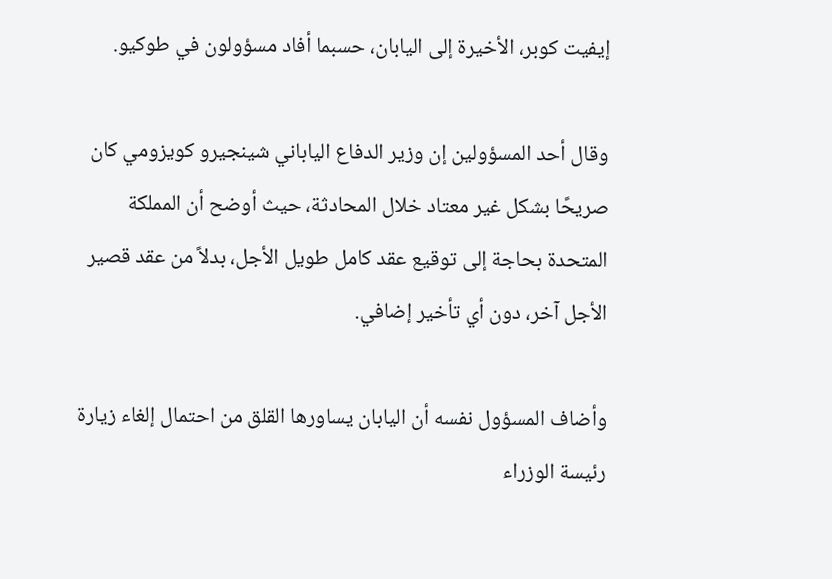إيفيت كوبر، الأخيرة إلى اليابان، حسبما أفاد مسؤولون في طوكيو.

وقال أحد المسؤولين إن وزير الدفاع الياباني شينجيرو كويزومي كان صريحًا بشكل غير معتاد خلال المحادثة، حيث أوضح أن المملكة المتحدة بحاجة إلى توقيع عقد كامل طويل الأجل، بدلاً من عقد قصير الأجل آخر، دون أي تأخير إضافي.

وأضاف المسؤول نفسه أن اليابان يساورها القلق من احتمال إلغاء زيارة رئيسة الوزراء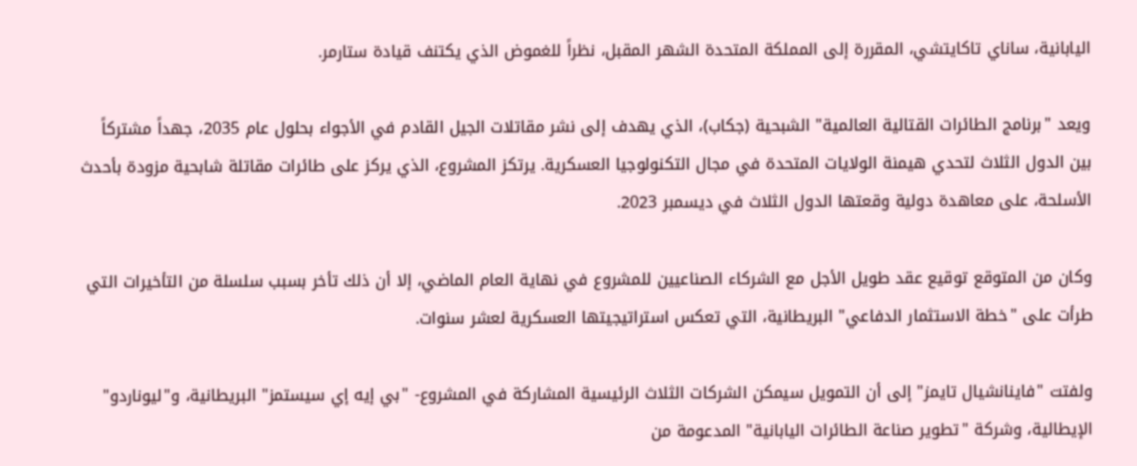اليابانية، ساناي تاكايتشي، المقررة إلى المملكة المتحدة الشهر المقبل، نظراً للغموض الذي يكتنف قيادة ستارمر.

ويعد "برنامج الطائرات القتالية العالمية" الشبحية (جكاب)، الذي يهدف إلى نشر مقاتلات الجيل القادم في الأجواء بحلول عام 2035، جهداً مشتركاً بين الدول الثلاث لتحدي هيمنة الولايات المتحدة في مجال التكنولوجيا العسكرية. يرتكز المشروع، الذي يركز على طائرات مقاتلة شابحية مزودة بأحدث الأسلحة، على معاهدة دولية وقعتها الدول الثلاث في ديسمبر 2023.

وكان من المتوقع توقيع عقد طويل الأجل مع الشركاء الصناعيين للمشروع في نهاية العام الماضي، إلا أن ذلك تأخر بسبب سلسلة من التأخيرات التي طرأت على "خطة الاستثمار الدفاعي" البريطانية، التي تعكس استراتيجيتها العسكرية لعشر سنوات.

ولفتت "فاينانشيال تايمز" إلى أن التمويل سيمكن الشركات الثلاث الرئيسية المشاركة في المشروع- "بي إيه إي سيستمز" البريطانية، و"ليوناردو" الإيطالية، وشركة "تطوير صناعة الطائرات اليابانية" المدعومة من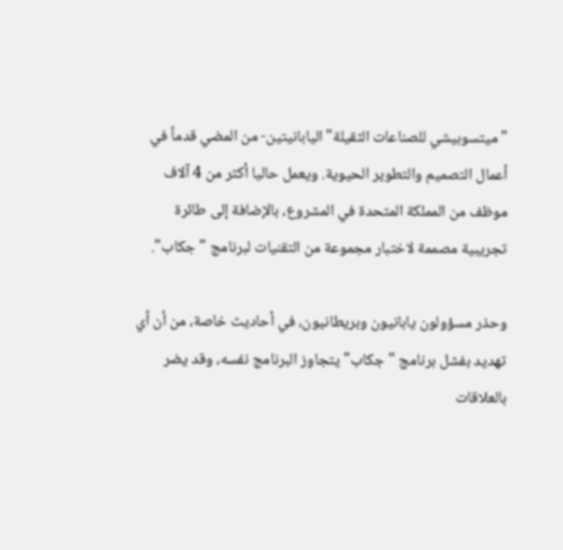"ميتسوبيشي للصناعات الثقيلة" اليابانيتين- من المضي قدماً في أعمال التصميم والتطوير الحيوية. ويعمل حاليا أكثر من 4 آلاف موظف من المملكة المتحدة في المشروع، بالإضافة إلى طائرة تجريبية مصممة لاختبار مجموعة من التقنيات لبرنامج "جكاب".

وحذر مسؤولون يابانيون وبريطانيون، في أحاديث خاصة، من أن أي تهديد بفشل برنامج "جكاب" يتجاوز البرنامج نفسه، وقد يضر بالعلاقات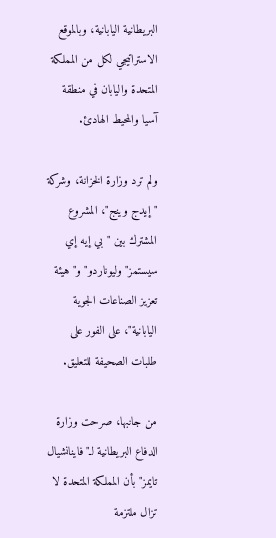البريطانية اليابانية، وبالموقع الاستراتيجي لكل من المملكة المتحدة واليابان في منطقة آسيا والمحيط الهادئ.

ولم ترد وزارة الخزانة، وشركة "إيدج وينج"، المشروع المشترك بين "بي إيه إي سيستمز" وليوناردو" و"هيئة تعزيز الصناعات الجوية اليابانية"، على الفور على طلبات الصحيفة للتعليق.

من جانبها، صرحت وزارة الدفاع البريطانية لـ"فاينانشيال تايمز" بأن المملكة المتحدة لا تزال ملتزمة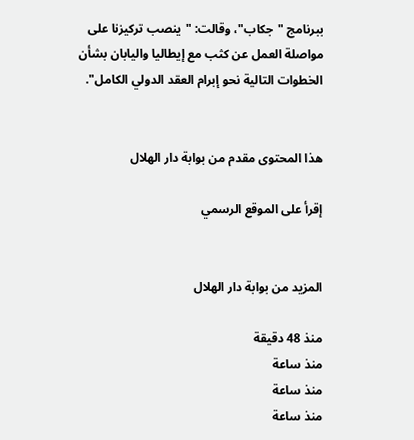ببرنامج "جكاب"، وقالت: "ينصب تركيزنا على مواصلة العمل عن كثب مع إيطاليا واليابان بشأن الخطوات التالية نحو إبرام العقد الدولي الكامل".


هذا المحتوى مقدم من بوابة دار الهلال

إقرأ على الموقع الرسمي


المزيد من بوابة دار الهلال

منذ 48 دقيقة
منذ ساعة
منذ ساعة
منذ ساعة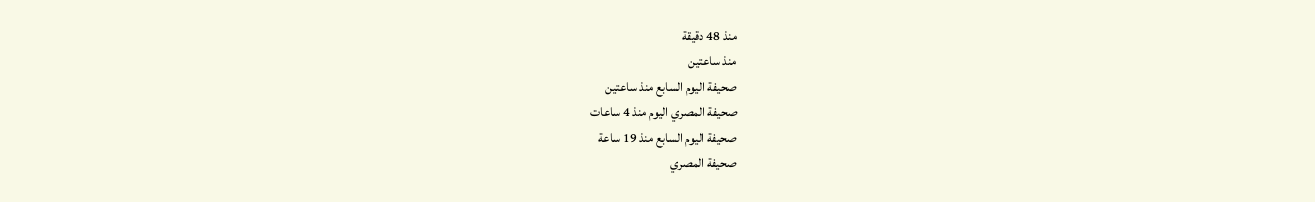منذ 48 دقيقة
منذ ساعتين
صحيفة اليوم السابع منذ ساعتين
صحيفة المصري اليوم منذ 4 ساعات
صحيفة اليوم السابع منذ 19 ساعة
صحيفة المصري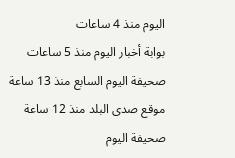اليوم منذ 4 ساعات
بوابة أخبار اليوم منذ 5 ساعات
صحيفة اليوم السابع منذ 13 ساعة
موقع صدى البلد منذ 12 ساعة
صحيفة اليوم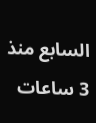السابع منذ 3 ساعات